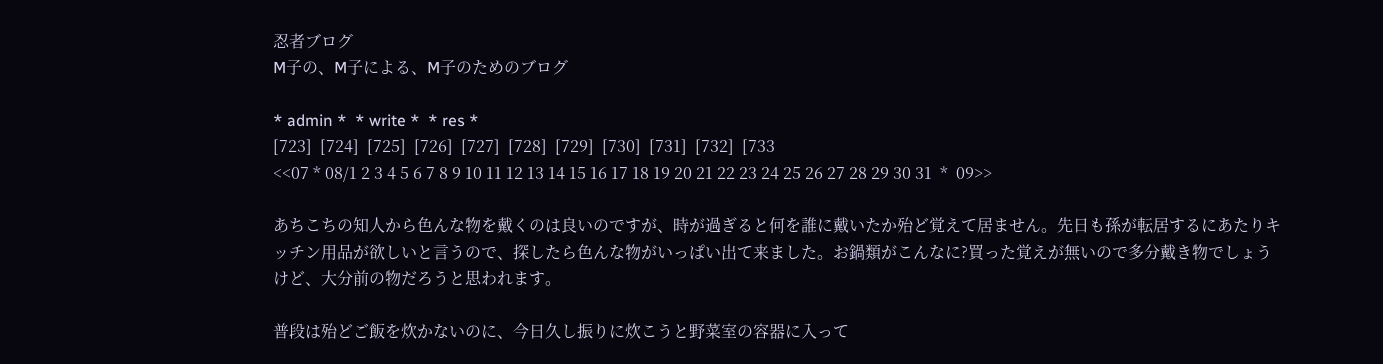忍者ブログ
M子の、M子による、M子のためのブログ

* admin *  * write *  * res *
[723]  [724]  [725]  [726]  [727]  [728]  [729]  [730]  [731]  [732]  [733
<<07 * 08/1 2 3 4 5 6 7 8 9 10 11 12 13 14 15 16 17 18 19 20 21 22 23 24 25 26 27 28 29 30 31  *  09>>

あちこちの知人から色んな物を戴くのは良いのですが、時が過ぎると何を誰に戴いたか殆ど覚えて居ません。先日も孫が転居するにあたりキッチン用品が欲しいと言うので、探したら色んな物がいっぱい出て来ました。お鍋類がこんなに?買った覚えが無いので多分戴き物でしょうけど、大分前の物だろうと思われます。

普段は殆どご飯を炊かないのに、今日久し振りに炊こうと野菜室の容器に入って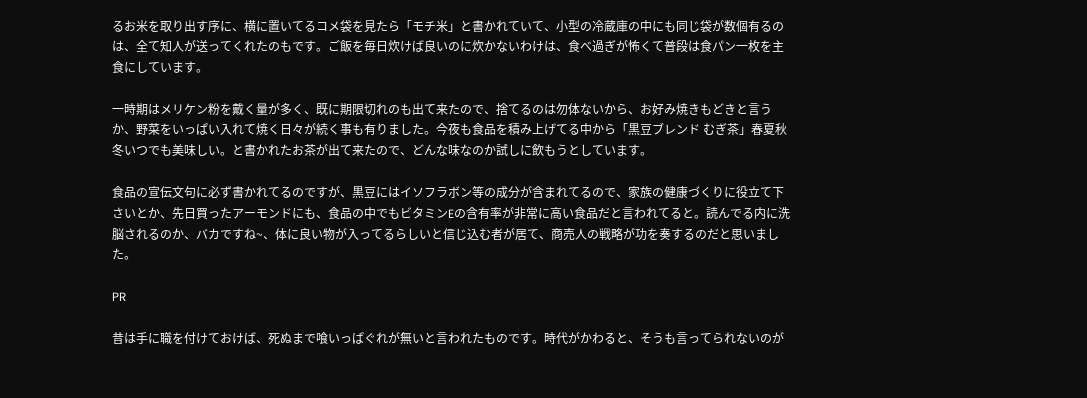るお米を取り出す序に、横に置いてるコメ袋を見たら「モチ米」と書かれていて、小型の冷蔵庫の中にも同じ袋が数個有るのは、全て知人が送ってくれたのもです。ご飯を毎日炊けば良いのに炊かないわけは、食べ過ぎが怖くて普段は食パン一枚を主食にしています。

一時期はメリケン粉を戴く量が多く、既に期限切れのも出て来たので、捨てるのは勿体ないから、お好み焼きもどきと言うか、野菜をいっぱい入れて焼く日々が続く事も有りました。今夜も食品を積み上げてる中から「黒豆ブレンド むぎ茶」春夏秋冬いつでも美味しい。と書かれたお茶が出て来たので、どんな味なのか試しに飲もうとしています。

食品の宣伝文句に必ず書かれてるのですが、黒豆にはイソフラボン等の成分が含まれてるので、家族の健康づくりに役立て下さいとか、先日買ったアーモンドにも、食品の中でもビタミンEの含有率が非常に高い食品だと言われてると。読んでる内に洗脳されるのか、バカですね~、体に良い物が入ってるらしいと信じ込む者が居て、商売人の戦略が功を奏するのだと思いました。

PR

昔は手に職を付けておけば、死ぬまで喰いっぱぐれが無いと言われたものです。時代がかわると、そうも言ってられないのが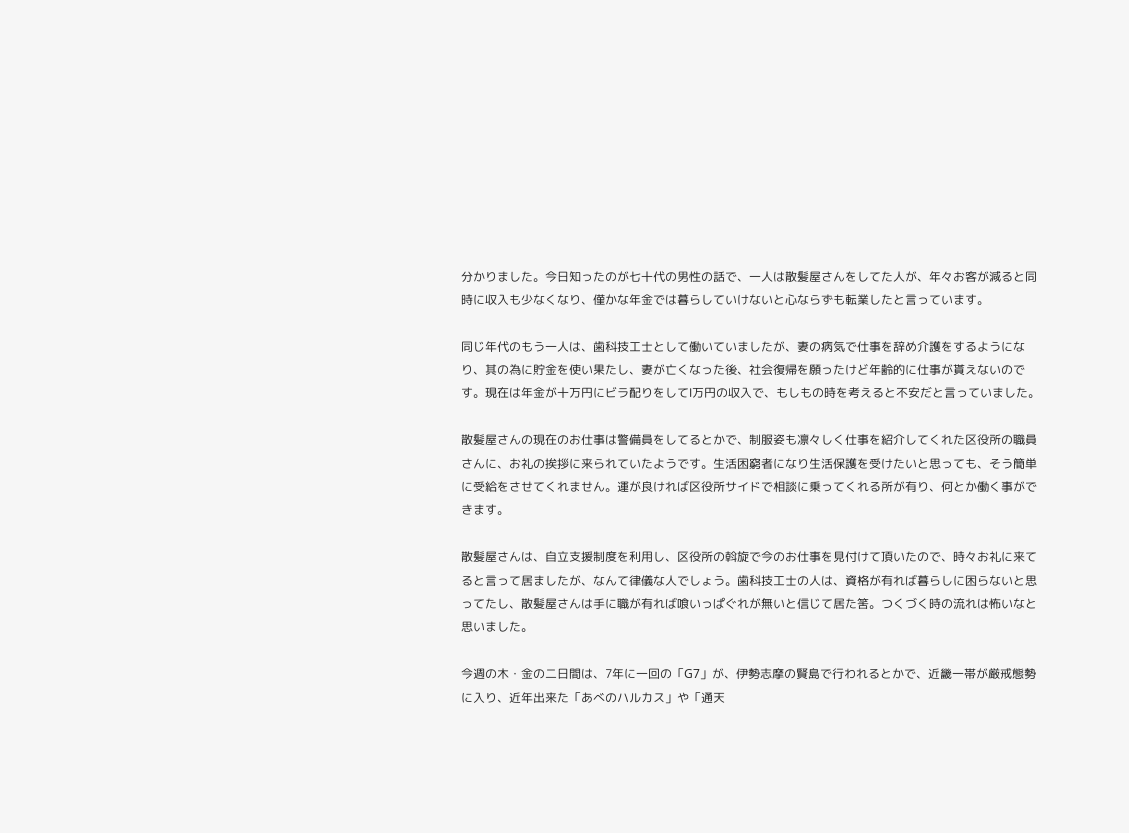分かりました。今日知ったのが七十代の男性の話で、一人は散髪屋さんをしてた人が、年々お客が減ると同時に収入も少なくなり、僅かな年金では暮らしていけないと心ならずも転業したと言っています。

同じ年代のもう一人は、歯科技工士として働いていましたが、妻の病気で仕事を辞め介護をするようになり、其の為に貯金を使い果たし、妻が亡くなった後、社会復帰を願ったけど年齢的に仕事が貰えないのです。現在は年金が十万円にビラ配りをしてⅠ万円の収入で、もしもの時を考えると不安だと言っていました。

散髪屋さんの現在のお仕事は警備員をしてるとかで、制服姿も凛々しく仕事を紹介してくれた区役所の職員さんに、お礼の挨拶に来られていたようです。生活困窮者になり生活保護を受けたいと思っても、そう簡単に受給をさせてくれません。運が良ければ区役所サイドで相談に乗ってくれる所が有り、何とか働く事ができます。

散髪屋さんは、自立支援制度を利用し、区役所の斡旋で今のお仕事を見付けて頂いたので、時々お礼に来てると言って居ましたが、なんて律儀な人でしょう。歯科技工士の人は、資格が有れば暮らしに困らないと思ってたし、散髪屋さんは手に職が有れば喰いっぱぐれが無いと信じて居た筈。つくづく時の流れは怖いなと思いました。

今週の木・金の二日間は、7年に一回の「G7」が、伊勢志摩の賢島で行われるとかで、近畿一帯が厳戒態勢に入り、近年出来た「あべのハルカス」や「通天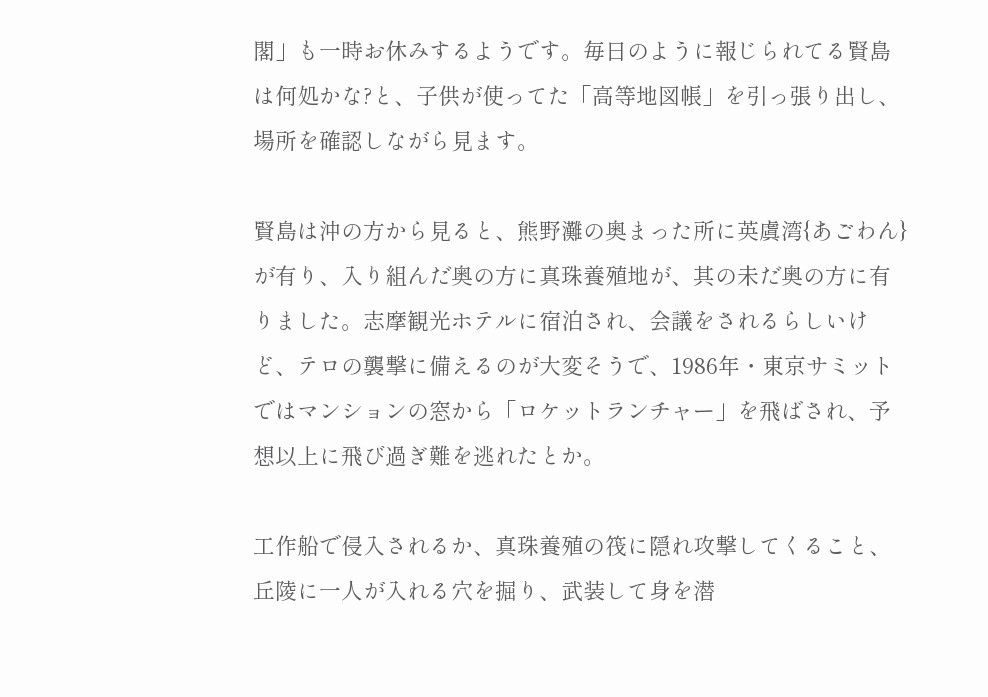閣」も一時お休みするようです。毎日のように報じられてる賢島は何処かな?と、子供が使ってた「高等地図帳」を引っ張り出し、場所を確認しながら見ます。

賢島は沖の方から見ると、熊野灘の奥まった所に英虞湾{あごわん}が有り、入り組んだ奥の方に真珠養殖地が、其の未だ奥の方に有りました。志摩観光ホテルに宿泊され、会議をされるらしいけど、テロの襲撃に備えるのが大変そうで、1986年・東京サミットではマンションの窓から「ロケットランチャー」を飛ばされ、予想以上に飛び過ぎ難を逃れたとか。

工作船で侵入されるか、真珠養殖の筏に隠れ攻撃してくること、丘陵に一人が入れる穴を掘り、武装して身を潜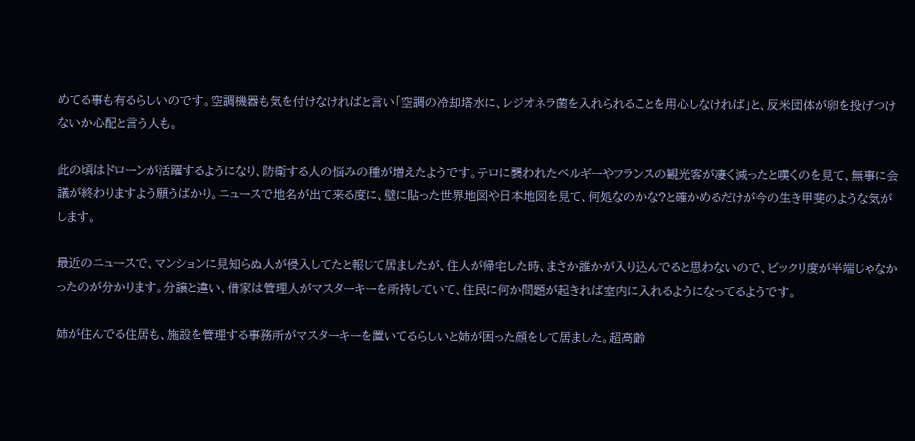めてる事も有るらしいのです。空調機器も気を付けなければと言い「空調の冷却塔水に、レジオネラ菌を入れられることを用心しなければ」と、反米団体が卵を投げつけないか心配と言う人も。

此の頃はドローンが活躍するようになり、防衛する人の悩みの種が増えたようです。テロに襲われたベルギーやフランスの観光客が凄く減ったと嘆くのを見て、無事に会議が終わりますよう願うばかり。ニュースで地名が出て来る度に、壁に貼った世界地図や日本地図を見て、何処なのかな?と確かめるだけが今の生き甲斐のような気がします。

最近のニュースで、マンションに見知らぬ人が侵入してたと報じて居ましたが、住人が帰宅した時、まさか誰かが入り込んでると思わないので、ビックリ度が半端じゃなかったのが分かります。分譲と違い、借家は管理人がマスターキーを所持していて、住民に何か問題が起きれば室内に入れるようになってるようです。

姉が住んでる住居も、施設を管理する事務所がマスターキーを置いてるらしいと姉が困った顔をして居ました。超高齢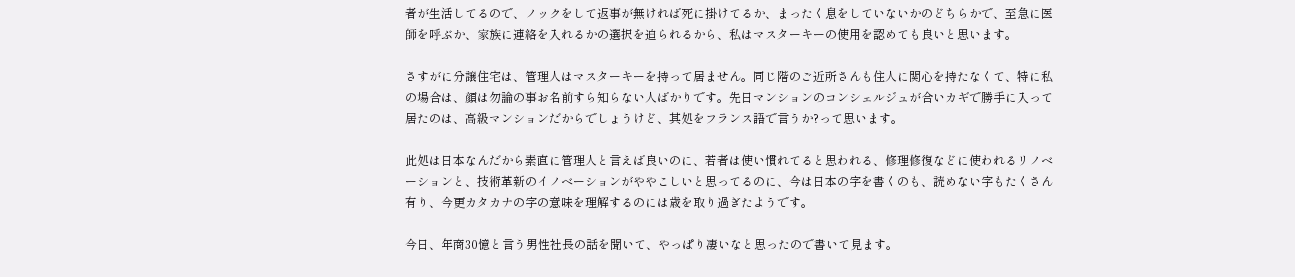者が生活してるので、ノックをして返事が無ければ死に掛けてるか、まったく息をしていないかのどちらかで、至急に医師を呼ぶか、家族に連絡を入れるかの選択を迫られるから、私はマスターキーの使用を認めても良いと思います。

さすがに分譲住宅は、管理人はマスターキーを持って居ません。同じ階のご近所さんも住人に関心を持たなくて、特に私の場合は、顔は勿論の事お名前すら知らない人ばかりです。先日マンションのコンシェルジュが合いカギで勝手に入って居たのは、高級マンションだからでしょうけど、其処をフランス語で言うか?って思います。

此処は日本なんだから素直に管理人と言えば良いのに、若者は使い慣れてると思われる、修理修復などに使われるリノベーションと、技術革新のイノベーションがややこしいと思ってるのに、今は日本の字を書くのも、読めない字もたくさん有り、今更カタカナの字の意味を理解するのには歳を取り過ぎたようです。

今日、年商30憶と言う男性社長の話を聞いて、やっぱり凄いなと思ったので書いて見ます。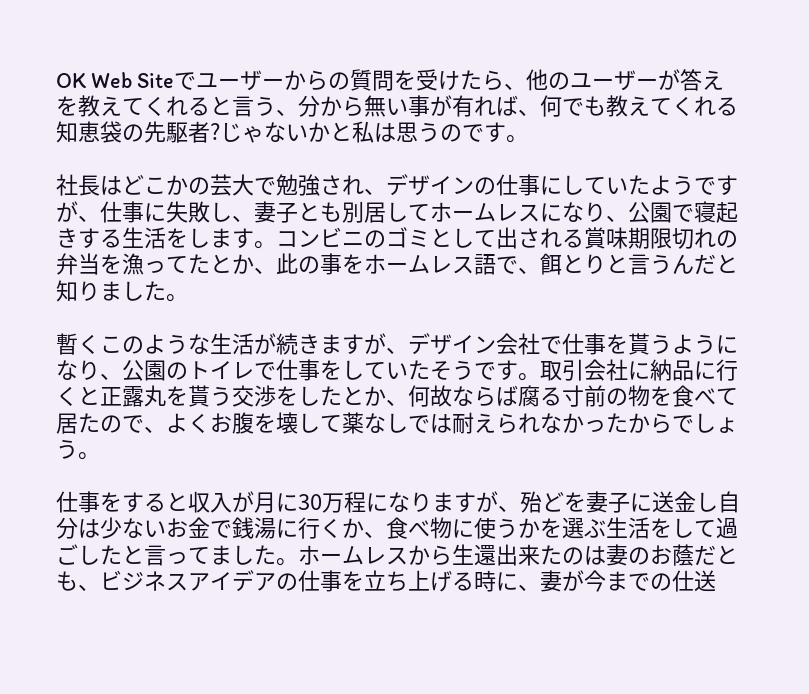OK Web Siteでユーザーからの質問を受けたら、他のユーザーが答えを教えてくれると言う、分から無い事が有れば、何でも教えてくれる知恵袋の先駆者?じゃないかと私は思うのです。

社長はどこかの芸大で勉強され、デザインの仕事にしていたようですが、仕事に失敗し、妻子とも別居してホームレスになり、公園で寝起きする生活をします。コンビニのゴミとして出される賞味期限切れの弁当を漁ってたとか、此の事をホームレス語で、餌とりと言うんだと知りました。

暫くこのような生活が続きますが、デザイン会社で仕事を貰うようになり、公園のトイレで仕事をしていたそうです。取引会社に納品に行くと正露丸を貰う交渉をしたとか、何故ならば腐る寸前の物を食べて居たので、よくお腹を壊して薬なしでは耐えられなかったからでしょう。

仕事をすると収入が月に30万程になりますが、殆どを妻子に送金し自分は少ないお金で銭湯に行くか、食べ物に使うかを選ぶ生活をして過ごしたと言ってました。ホームレスから生還出来たのは妻のお蔭だとも、ビジネスアイデアの仕事を立ち上げる時に、妻が今までの仕送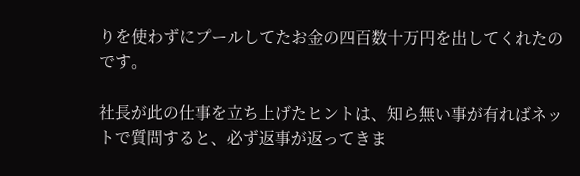りを使わずにプールしてたお金の四百数十万円を出してくれたのです。

社長が此の仕事を立ち上げたヒントは、知ら無い事が有ればネットで質問すると、必ず返事が返ってきま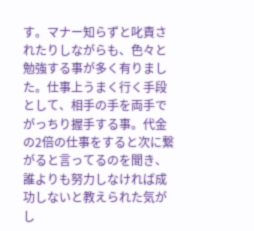す。マナー知らずと叱責されたりしながらも、色々と勉強する事が多く有りました。仕事上うまく行く手段として、相手の手を両手でがっちり握手する事。代金の2倍の仕事をすると次に繋がると言ってるのを聞き、誰よりも努力しなければ成功しないと教えられた気がし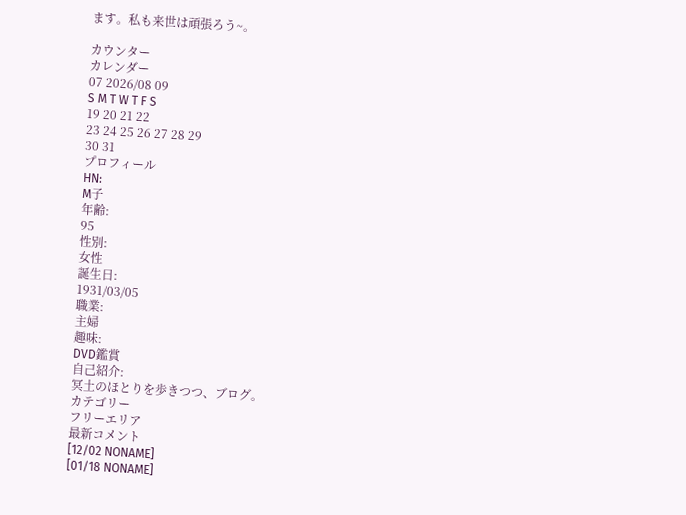ます。私も来世は頑張ろう~。

カウンター
カレンダー
07 2026/08 09
S M T W T F S
19 20 21 22
23 24 25 26 27 28 29
30 31
プロフィール
HN:
M子
年齢:
95
性別:
女性
誕生日:
1931/03/05
職業:
主婦
趣味:
DVD鑑賞
自己紹介:
冥土のほとりを歩きつつ、ブログ。
カテゴリー
フリーエリア
最新コメント
[12/02 NONAME]
[01/18 NONAME]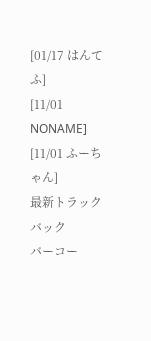[01/17 はんてふ]
[11/01 NONAME]
[11/01 ふーちゃん]
最新トラックバック
バーコー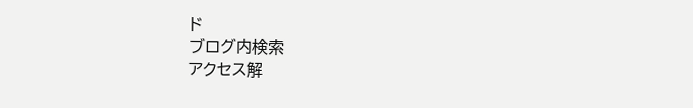ド
ブログ内検索
アクセス解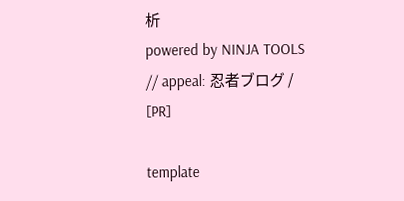析
powered by NINJA TOOLS // appeal: 忍者ブログ / [PR]

template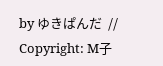by ゆきぱんだ  //  Copyright: M子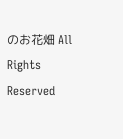のお花畑 All Rights Reserved